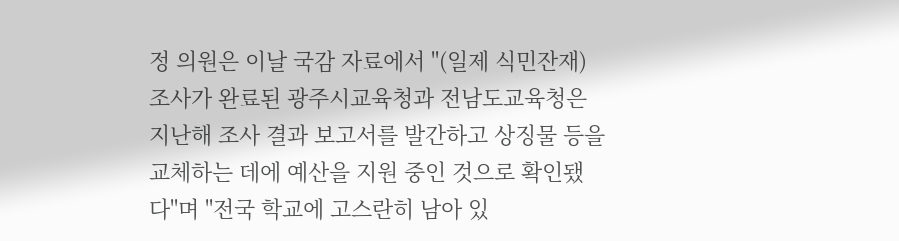정 의원은 이날 국감 자료에서 "(일제 식민잔재)조사가 완료된 광주시교육청과 전남도교육청은 지난해 조사 결과 보고서를 발간하고 상징물 등을 교체하는 데에 예산을 지원 중인 것으로 확인됐다"며 "전국 학교에 고스란히 남아 있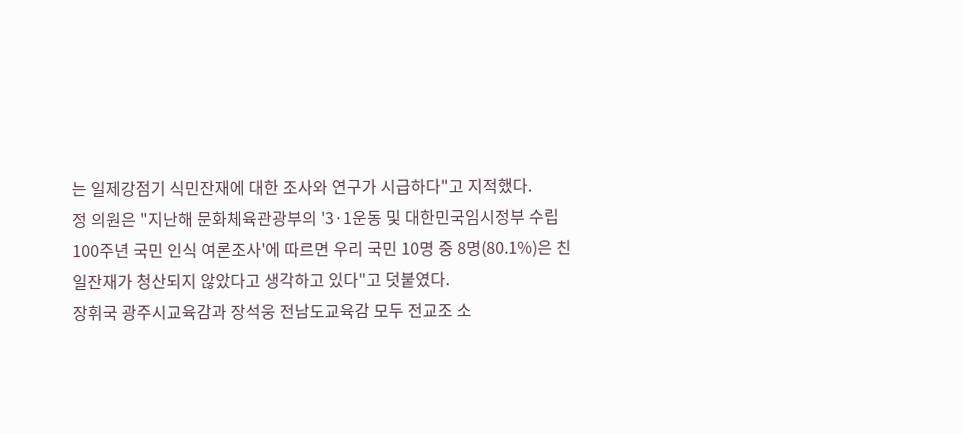는 일제강점기 식민잔재에 대한 조사와 연구가 시급하다"고 지적했다.
정 의원은 "지난해 문화체육관광부의 '3·1운동 및 대한민국임시정부 수립 100주년 국민 인식 여론조사'에 따르면 우리 국민 10명 중 8명(80.1%)은 친일잔재가 청산되지 않았다고 생각하고 있다"고 덧붙였다.
장휘국 광주시교육감과 장석웅 전남도교육감 모두 전교조 소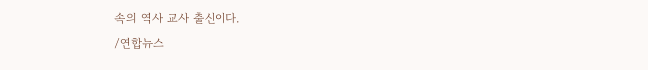속의 역사 교사 출신이다.
/연합뉴스